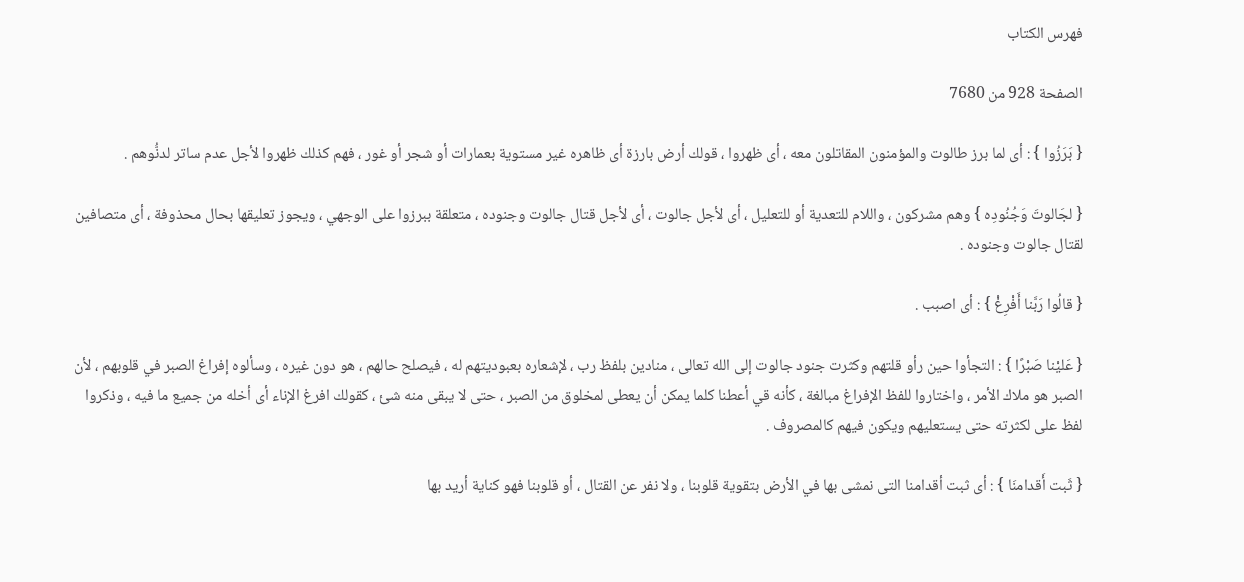فهرس الكتاب

الصفحة 928 من 7680

{ بَرَزُوا } : أى لما برز طالوت والمؤمنون المقاتلون معه ، أى ظهروا ، قولك أرض بارزة أى ظاهره غير مستوية بعمارات أو شجر أو غور ، فهم كذلك ظهروا لأجل عدم ساتر لدنُّوهم .

{ لجَالوتَ وَجُنُودِه } وهم مشركون ، واللام للتعدية أو للتعليل ، أى لأجل جالوت ، أى لأجل قتال جالوت وجنوده ، متعلقة ببرزوا على الوجهي ، ويجوز تعليقها بحال محذوفة ، أى متصافين لقتال جالوت وجنوده .

{ قالُوا رَبَّنا أَفْرِغْ } : أى اصبب .

{ عَليْنا صَبْرًا } : التجأوا حين رأو قلتهم وكثرت جنود جالوت إلى الله تعالى ، منادين بلفظ رب ، لإشعاره بعبوديتهم له ، فيصلح حالهم ، هو دون غيره ، وسألوه إفراغ الصبر في قلوبهم ، لأن الصبر هو ملاك الأمر ، واختاروا للفظ الإفراغ مبالغة ، كأنه قي أعطنا كلما يمكن أن يعطى لمخلوق من الصبر ، حتى لا يبقى منه شئ ، كقولك افرغ الإناء أى أخله من جميع ما فيه ، وذكروا لفظ على لكثرته حتى يستعليهم ويكون فيهم كالمصروف .

{ ثَبت أَقدامنَا } : أى ثبت أقدامنا التى نمشى بها في الأرض بتقوية قلوبنا ، ولا نفر عن القتال ، أو قلوبنا فهو كناية أريد بها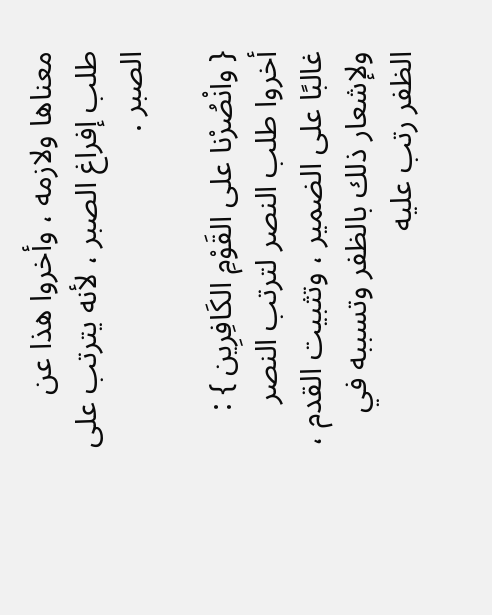معناها ولازمه ، وأخروا هذا عن طلب إفراغ الصبر ، لأنه يترتب على الصبر .

{ وانْصُرْنا على القَوْمِ الكَافِرِين } : أخروا طلب النصر لترتب النصر غالبًا على الضمير ، وتثبيت القدم ، ولإشعار ذلك بالظفر وتسببه في الظفر رتب عليه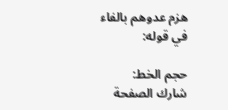هزم عدوهم بالفاء في قوله:

حجم الخط:
شارك الصفحة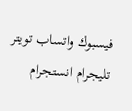فيسبوك واتساب تويتر تليجرام انستجرام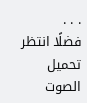. . .
فضلًا انتظر تحميل الصوت